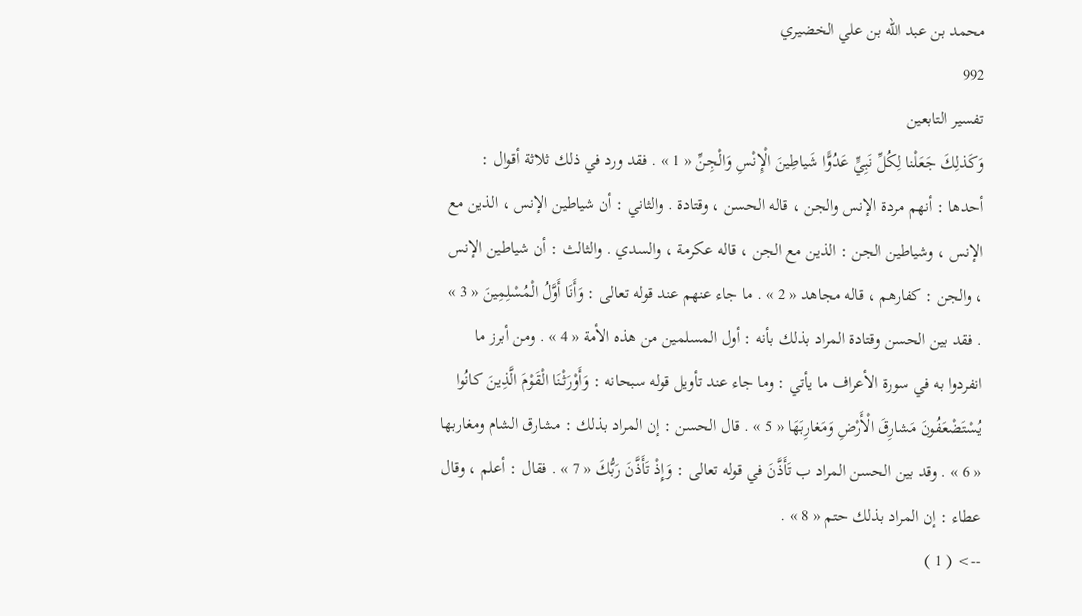محمد بن عبد الله بن علي الخضيري
992
تفسير التابعين
وَكَذلِكَ جَعَلْنا لِكُلِّ نَبِيٍّ عَدُوًّا شَياطِينَ الْإِنْسِ وَالْجِنِّ « 1 » . فقد ورد في ذلك ثلاثة أقوال : أحدها : أنهم مردة الإنس والجن ، قاله الحسن ، وقتادة . والثاني : أن شياطين الإنس ، الذين مع الإنس ، وشياطين الجن : الذين مع الجن ، قاله عكرمة ، والسدي . والثالث : أن شياطين الإنس ، والجن : كفارهم ، قاله مجاهد « 2 » . ما جاء عنهم عند قوله تعالى : وَأَنَا أَوَّلُ الْمُسْلِمِينَ « 3 » . فقد بين الحسن وقتادة المراد بذلك بأنه : أول المسلمين من هذه الأمة « 4 » . ومن أبرز ما انفردوا به في سورة الأعراف ما يأتي : وما جاء عند تأويل قوله سبحانه : وَأَوْرَثْنَا الْقَوْمَ الَّذِينَ كانُوا يُسْتَضْعَفُونَ مَشارِقَ الْأَرْضِ وَمَغارِبَهَا « 5 » . قال الحسن : إن المراد بذلك : مشارق الشام ومغاربها « 6 » . وقد بين الحسن المراد ب تَأَذَّنَ في قوله تعالى : وَإِذْ تَأَذَّنَ رَبُّكَ « 7 » . فقال : أعلم ، وقال عطاء : إن المراد بذلك حتم « 8 » .
--> ( 1 )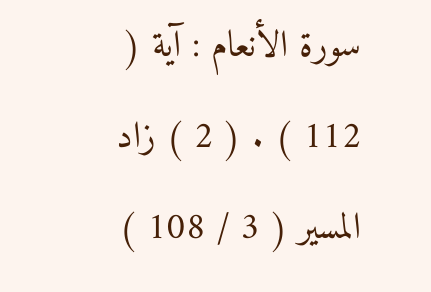سورة الأنعام : آية ( 112 ) . ( 2 ) زاد المسير ( 3 / 108 )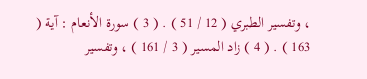، وتفسير الطبري ( 12 / 51 ) . ( 3 ) سورة الأنعام : آية ( 163 ) . ( 4 ) زاد المسير ( 3 / 161 ) ، وتفسير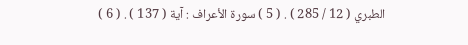الطبري ( 12 / 285 ) . ( 5 ) سورة الأعراف : آية ( 137 ) . ( 6 )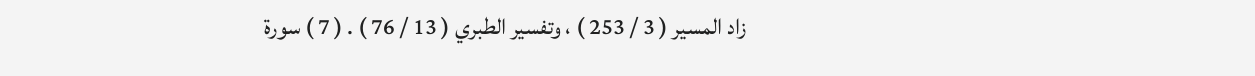زاد المسير ( 3 / 253 ) ، وتفسير الطبري ( 13 / 76 ) . ( 7 ) سورة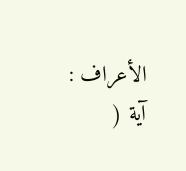الأعراف : آية (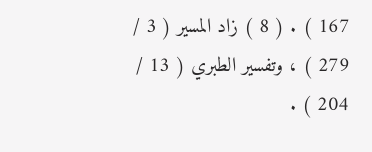167 ) . ( 8 ) زاد المسير ( 3 / 279 ) ، وتفسير الطبري ( 13 / 204 ) .